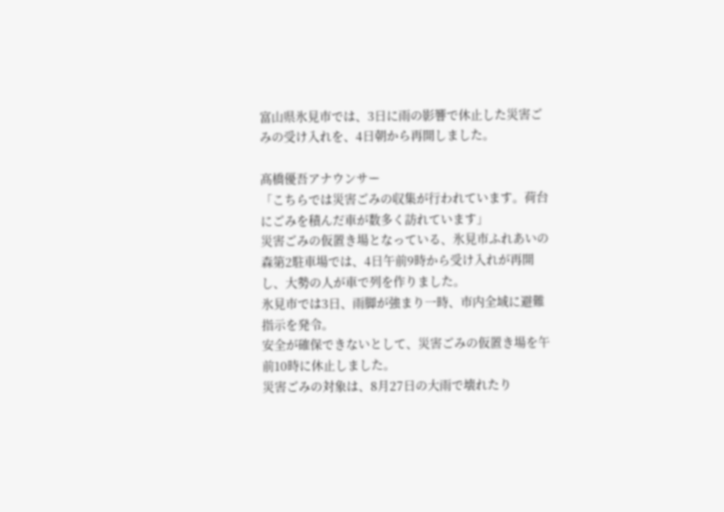富山県氷見市では、3日に雨の影響で休止した災害ごみの受け入れを、4日朝から再開しました。

髙橋優吾アナウンサー
「こちらでは災害ごみの収集が行われています。荷台にごみを積んだ車が数多く訪れています」
災害ごみの仮置き場となっている、氷見市ふれあいの森第2駐車場では、4日午前9時から受け入れが再開し、大勢の人が車で列を作りました。
氷見市では3日、雨脚が強まり一時、市内全域に避難指示を発令。
安全が確保できないとして、災害ごみの仮置き場を午前10時に休止しました。
災害ごみの対象は、8月27日の大雨で壊れたり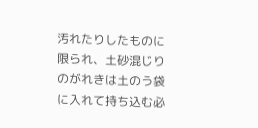汚れたりしたものに限られ、土砂混じりのがれきは土のう袋に入れて持ち込む必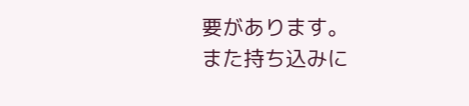要があります。
また持ち込みに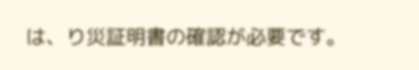は、り災証明書の確認が必要です。